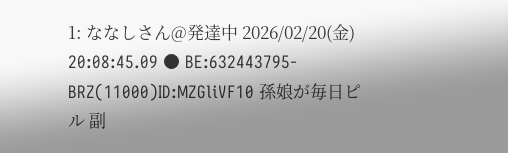1: ななしさん@発達中 2026/02/20(金) 20:08:45.09 ● BE:632443795-BRZ(11000)ID:MZGliVF10 孫娘が毎日ピル 副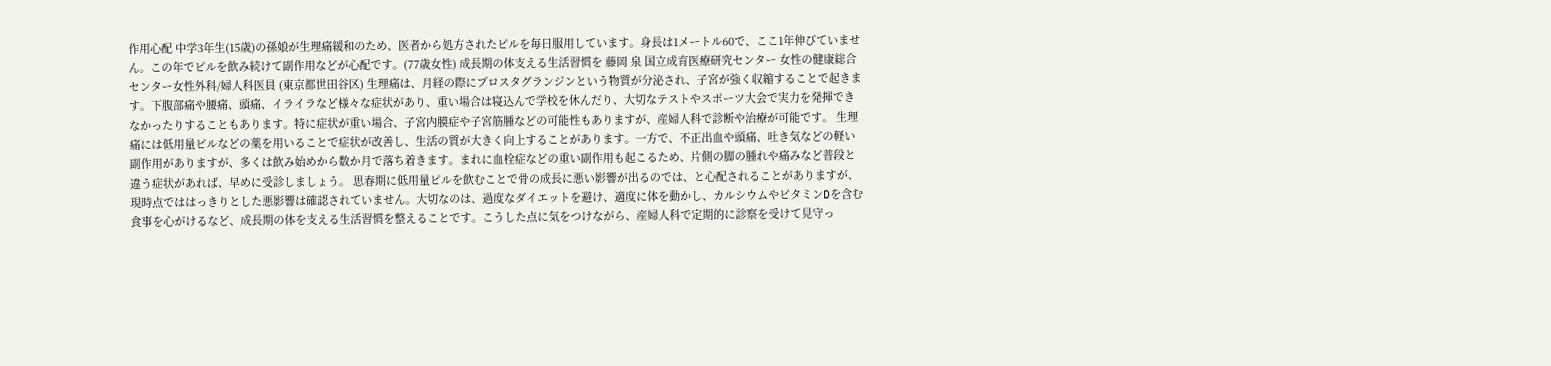作用心配 中学3年生(15歳)の孫娘が生理痛緩和のため、医者から処方されたピルを毎日服用しています。身長は1メートル60で、ここ1年伸びていません。この年でピルを飲み続けて副作用などが心配です。(77歳女性) 成長期の体支える生活習慣を 藤岡 泉 国立成育医療研究センター 女性の健康総合センター女性外科/婦人科医員 (東京都世田谷区) 生理痛は、月経の際にプロスタグランジンという物質が分泌され、子宮が強く収縮することで起きます。下腹部痛や腰痛、頭痛、イライラなど様々な症状があり、重い場合は寝込んで学校を休んだり、大切なテストやスポーツ大会で実力を発揮できなかったりすることもあります。特に症状が重い場合、子宮内膜症や子宮筋腫などの可能性もありますが、産婦人科で診断や治療が可能です。 生理痛には低用量ピルなどの薬を用いることで症状が改善し、生活の質が大きく向上することがあります。一方で、不正出血や頭痛、吐き気などの軽い副作用がありますが、多くは飲み始めから数か月で落ち着きます。まれに血栓症などの重い副作用も起こるため、片側の脚の腫れや痛みなど普段と違う症状があれば、早めに受診しましょう。 思春期に低用量ピルを飲むことで骨の成長に悪い影響が出るのでは、と心配されることがありますが、現時点でははっきりとした悪影響は確認されていません。大切なのは、過度なダイエットを避け、適度に体を動かし、カルシウムやビタミンDを含む食事を心がけるなど、成長期の体を支える生活習慣を整えることです。こうした点に気をつけながら、産婦人科で定期的に診察を受けて見守っ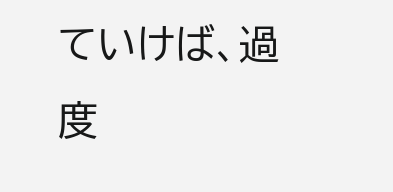ていけば、過度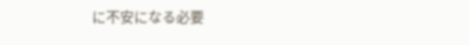に不安になる必要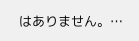はありません。…